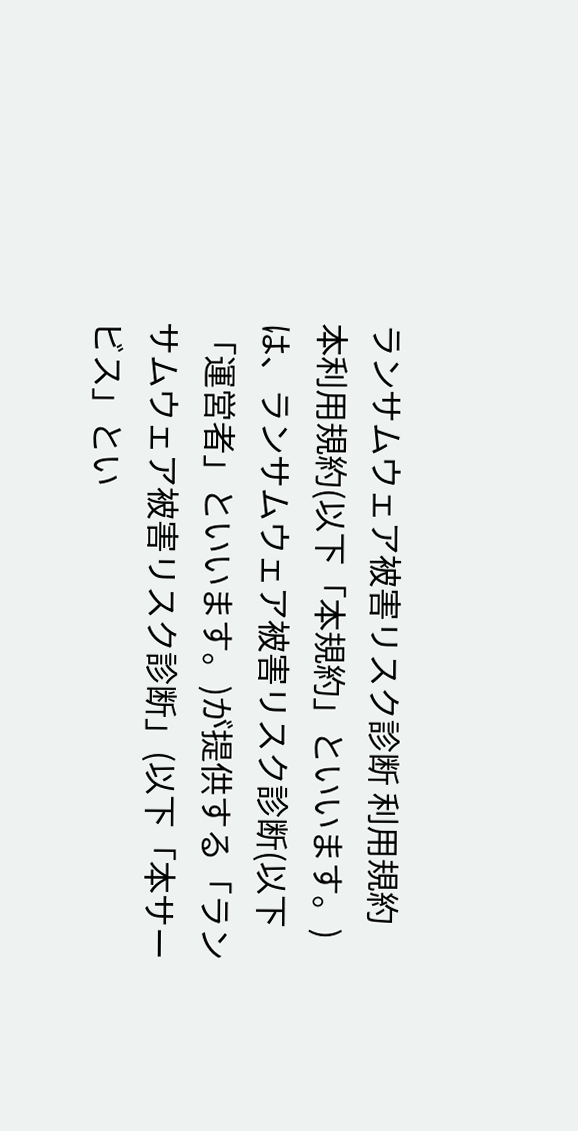ランサムウェア被害リスク診断 利用規約
本利用規約(以下「本規約」といいます。)は、ランサムウェア被害リスク診断(以下「運営者」といいます。)が提供する「ランサムウェア被害リスク診断」(以下「本サービス」とい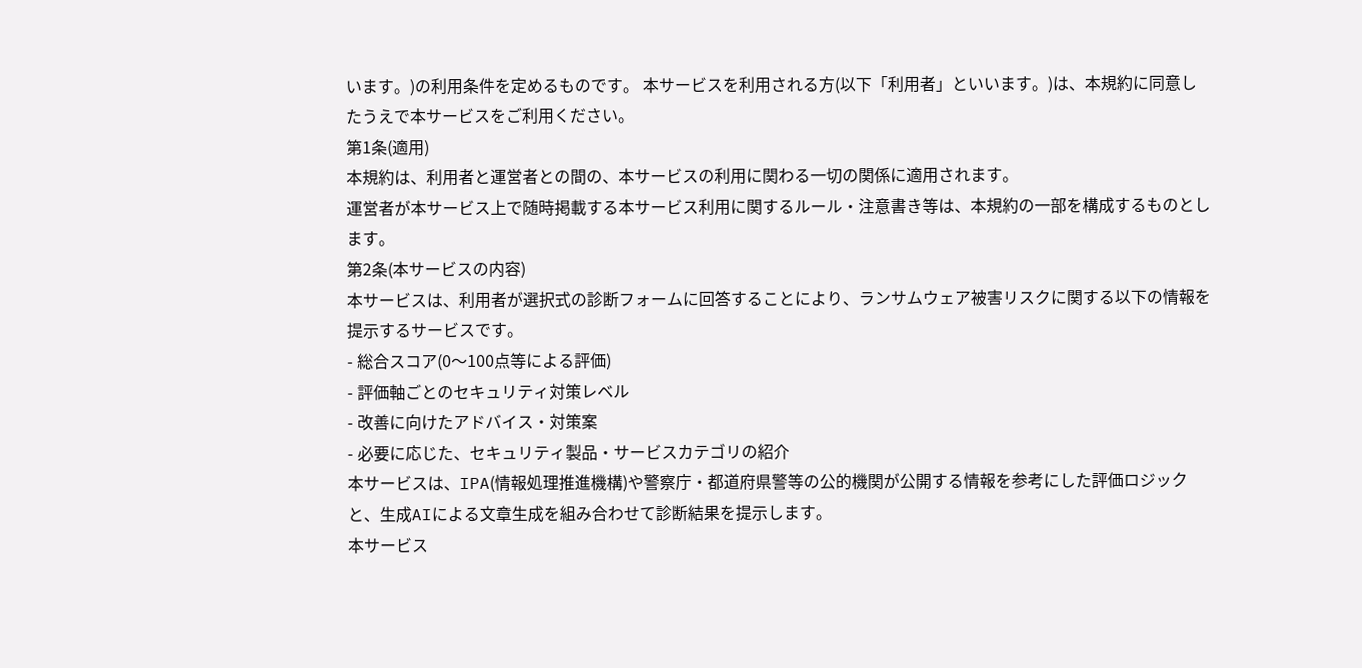います。)の利用条件を定めるものです。 本サービスを利用される方(以下「利用者」といいます。)は、本規約に同意したうえで本サービスをご利用ください。
第1条(適用)
本規約は、利用者と運営者との間の、本サービスの利用に関わる一切の関係に適用されます。
運営者が本サービス上で随時掲載する本サービス利用に関するルール・注意書き等は、本規約の一部を構成するものとします。
第2条(本サービスの内容)
本サービスは、利用者が選択式の診断フォームに回答することにより、ランサムウェア被害リスクに関する以下の情報を提示するサービスです。
- 総合スコア(0〜100点等による評価)
- 評価軸ごとのセキュリティ対策レベル
- 改善に向けたアドバイス・対策案
- 必要に応じた、セキュリティ製品・サービスカテゴリの紹介
本サービスは、IPA(情報処理推進機構)や警察庁・都道府県警等の公的機関が公開する情報を参考にした評価ロジックと、生成AIによる文章生成を組み合わせて診断結果を提示します。
本サービス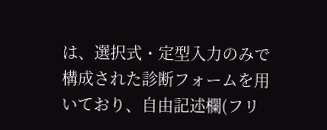は、選択式・定型入力のみで構成された診断フォームを用いており、自由記述欄(フリ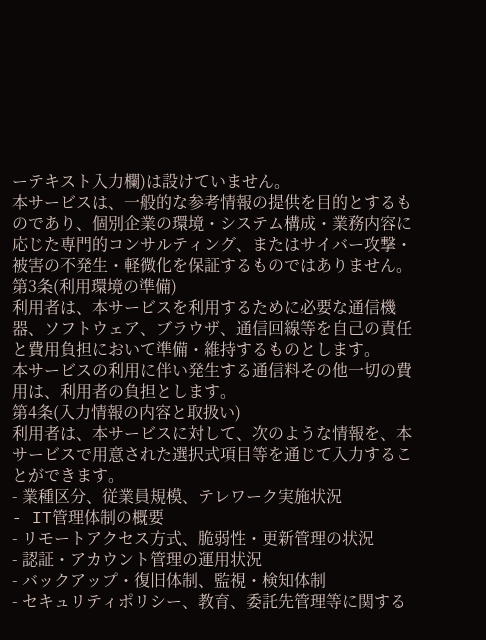ーテキスト入力欄)は設けていません。
本サービスは、一般的な参考情報の提供を目的とするものであり、個別企業の環境・システム構成・業務内容に応じた専門的コンサルティング、またはサイバー攻撃・被害の不発生・軽微化を保証するものではありません。
第3条(利用環境の準備)
利用者は、本サービスを利用するために必要な通信機器、ソフトウェア、ブラウザ、通信回線等を自己の責任と費用負担において準備・維持するものとします。
本サービスの利用に伴い発生する通信料その他一切の費用は、利用者の負担とします。
第4条(入力情報の内容と取扱い)
利用者は、本サービスに対して、次のような情報を、本サービスで用意された選択式項目等を通じて入力することができます。
- 業種区分、従業員規模、テレワーク実施状況
- IT管理体制の概要
- リモートアクセス方式、脆弱性・更新管理の状況
- 認証・アカウント管理の運用状況
- バックアップ・復旧体制、監視・検知体制
- セキュリティポリシー、教育、委託先管理等に関する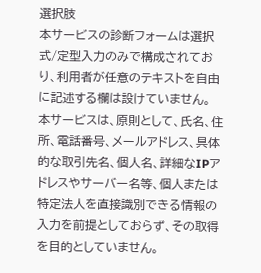選択肢
本サービスの診断フォームは選択式/定型入力のみで構成されており、利用者が任意のテキストを自由に記述する欄は設けていません。
本サービスは、原則として、氏名、住所、電話番号、メールアドレス、具体的な取引先名、個人名、詳細なIPアドレスやサーバー名等、個人または特定法人を直接識別できる情報の入力を前提としておらず、その取得を目的としていません。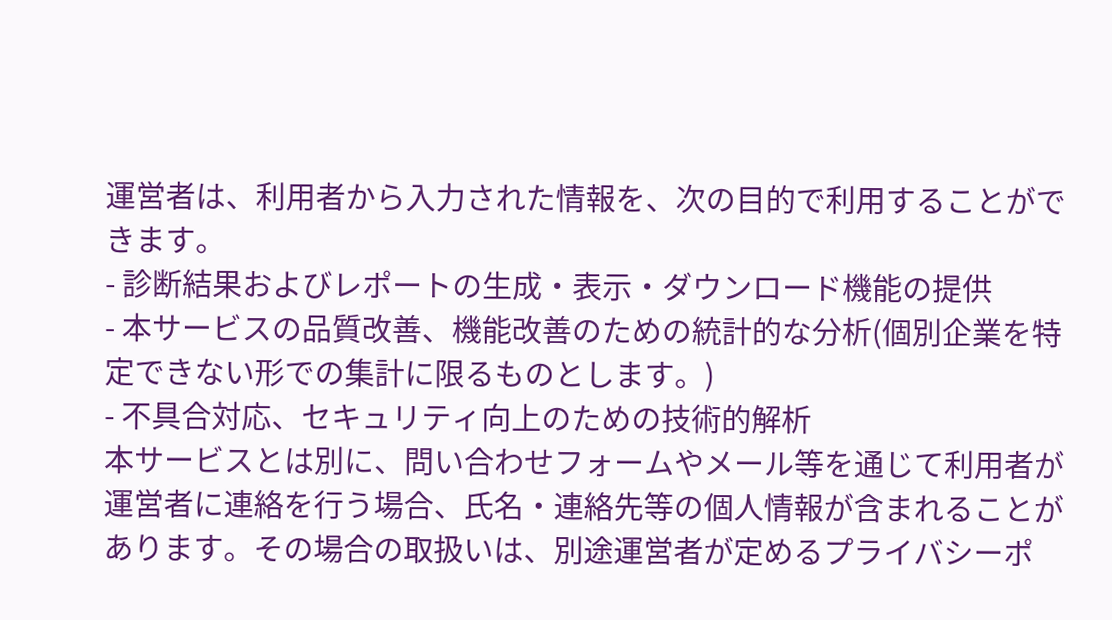運営者は、利用者から入力された情報を、次の目的で利用することができます。
- 診断結果およびレポートの生成・表示・ダウンロード機能の提供
- 本サービスの品質改善、機能改善のための統計的な分析(個別企業を特定できない形での集計に限るものとします。)
- 不具合対応、セキュリティ向上のための技術的解析
本サービスとは別に、問い合わせフォームやメール等を通じて利用者が運営者に連絡を行う場合、氏名・連絡先等の個人情報が含まれることがあります。その場合の取扱いは、別途運営者が定めるプライバシーポ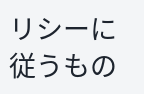リシーに従うもの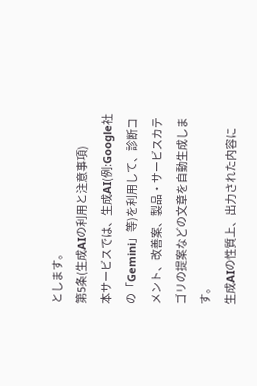とします。
第5条(生成AIの利用と注意事項)
本サービスでは、生成AI(例:Google社の「Gemini」等)を利用して、診断コメント、改善案、製品・サービスカテゴリの提案などの文章を自動生成します。
生成AIの性質上、出力された内容に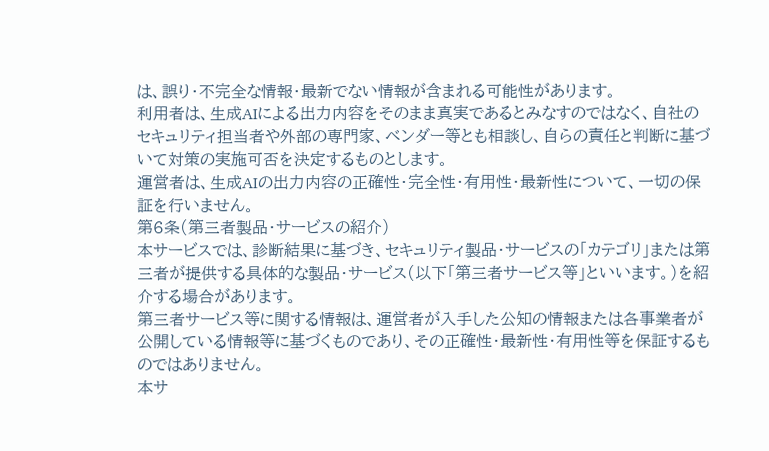は、誤り・不完全な情報・最新でない情報が含まれる可能性があります。
利用者は、生成AIによる出力内容をそのまま真実であるとみなすのではなく、自社のセキュリティ担当者や外部の専門家、ベンダー等とも相談し、自らの責任と判断に基づいて対策の実施可否を決定するものとします。
運営者は、生成AIの出力内容の正確性・完全性・有用性・最新性について、一切の保証を行いません。
第6条(第三者製品・サービスの紹介)
本サービスでは、診断結果に基づき、セキュリティ製品・サービスの「カテゴリ」または第三者が提供する具体的な製品・サービス(以下「第三者サービス等」といいます。)を紹介する場合があります。
第三者サービス等に関する情報は、運営者が入手した公知の情報または各事業者が公開している情報等に基づくものであり、その正確性・最新性・有用性等を保証するものではありません。
本サ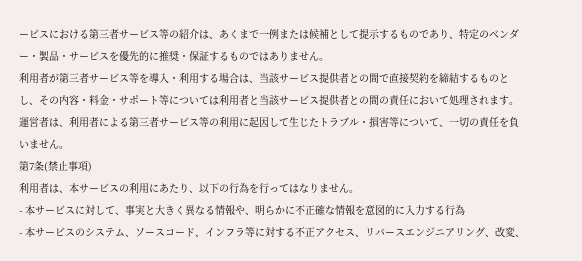ービスにおける第三者サービス等の紹介は、あくまで一例または候補として提示するものであり、特定のベンダー・製品・サービスを優先的に推奨・保証するものではありません。
利用者が第三者サービス等を導入・利用する場合は、当該サービス提供者との間で直接契約を締結するものとし、その内容・料金・サポート等については利用者と当該サービス提供者との間の責任において処理されます。
運営者は、利用者による第三者サービス等の利用に起因して生じたトラブル・損害等について、一切の責任を負いません。
第7条(禁止事項)
利用者は、本サービスの利用にあたり、以下の行為を行ってはなりません。
- 本サービスに対して、事実と大きく異なる情報や、明らかに不正確な情報を意図的に入力する行為
- 本サービスのシステム、ソースコード、インフラ等に対する不正アクセス、リバースエンジニアリング、改変、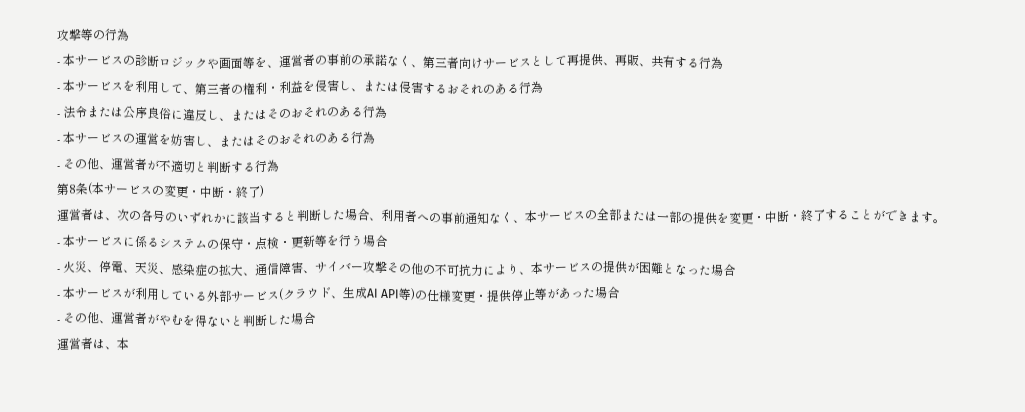攻撃等の行為
- 本サービスの診断ロジックや画面等を、運営者の事前の承諾なく、第三者向けサービスとして再提供、再販、共有する行為
- 本サービスを利用して、第三者の権利・利益を侵害し、または侵害するおそれのある行為
- 法令または公序良俗に違反し、またはそのおそれのある行為
- 本サービスの運営を妨害し、またはそのおそれのある行為
- その他、運営者が不適切と判断する行為
第8条(本サービスの変更・中断・終了)
運営者は、次の各号のいずれかに該当すると判断した場合、利用者への事前通知なく、本サービスの全部または一部の提供を変更・中断・終了することができます。
- 本サービスに係るシステムの保守・点検・更新等を行う場合
- 火災、停電、天災、感染症の拡大、通信障害、サイバー攻撃その他の不可抗力により、本サービスの提供が困難となった場合
- 本サービスが利用している外部サービス(クラウド、生成AI API等)の仕様変更・提供停止等があった場合
- その他、運営者がやむを得ないと判断した場合
運営者は、本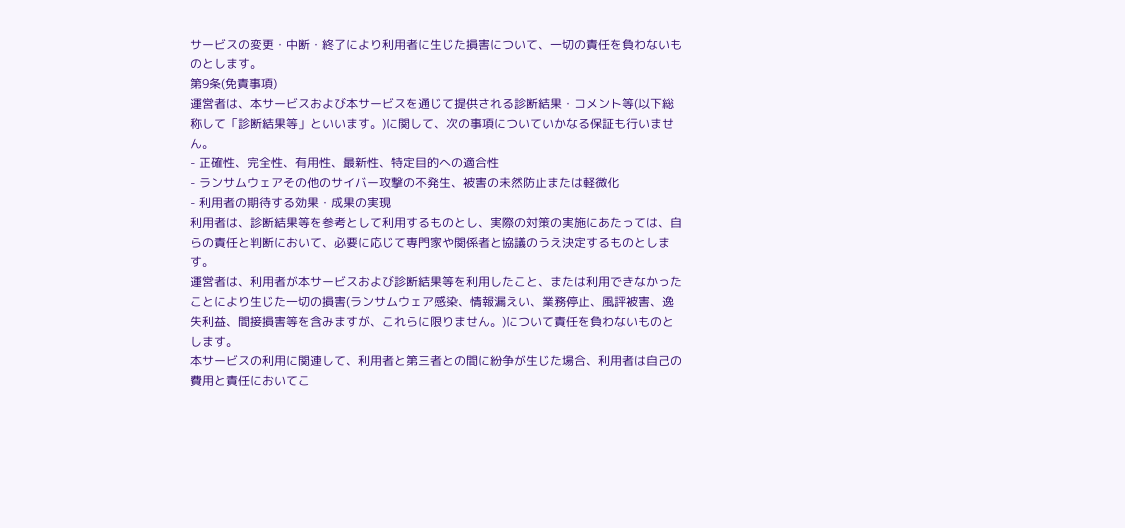サービスの変更・中断・終了により利用者に生じた損害について、一切の責任を負わないものとします。
第9条(免責事項)
運営者は、本サービスおよび本サービスを通じて提供される診断結果・コメント等(以下総称して「診断結果等」といいます。)に関して、次の事項についていかなる保証も行いません。
- 正確性、完全性、有用性、最新性、特定目的への適合性
- ランサムウェアその他のサイバー攻撃の不発生、被害の未然防止または軽微化
- 利用者の期待する効果・成果の実現
利用者は、診断結果等を参考として利用するものとし、実際の対策の実施にあたっては、自らの責任と判断において、必要に応じて専門家や関係者と協議のうえ決定するものとします。
運営者は、利用者が本サービスおよび診断結果等を利用したこと、または利用できなかったことにより生じた一切の損害(ランサムウェア感染、情報漏えい、業務停止、風評被害、逸失利益、間接損害等を含みますが、これらに限りません。)について責任を負わないものとします。
本サービスの利用に関連して、利用者と第三者との間に紛争が生じた場合、利用者は自己の費用と責任においてこ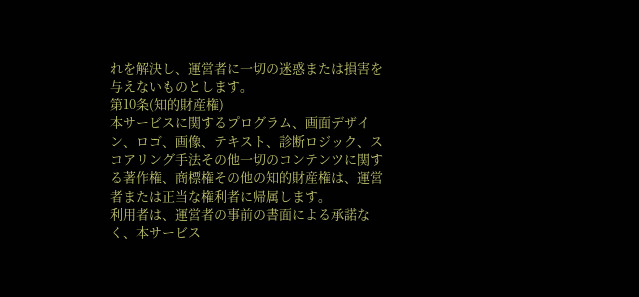れを解決し、運営者に一切の迷惑または損害を与えないものとします。
第10条(知的財産権)
本サービスに関するプログラム、画面デザイン、ロゴ、画像、テキスト、診断ロジック、スコアリング手法その他一切のコンテンツに関する著作権、商標権その他の知的財産権は、運営者または正当な権利者に帰属します。
利用者は、運営者の事前の書面による承諾なく、本サービス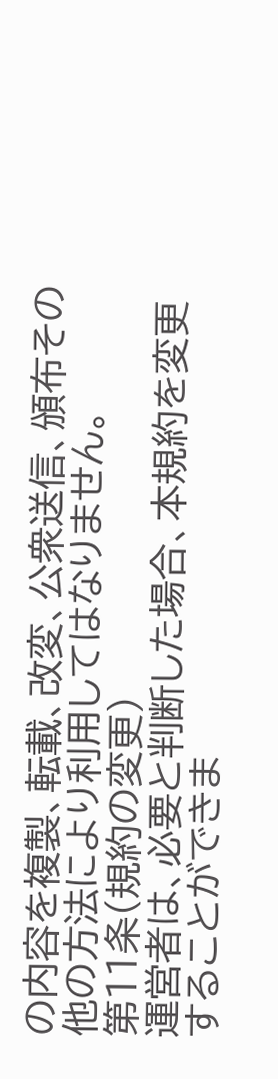の内容を複製、転載、改変、公衆送信、頒布その他の方法により利用してはなりません。
第11条(規約の変更)
運営者は、必要と判断した場合、本規約を変更することができま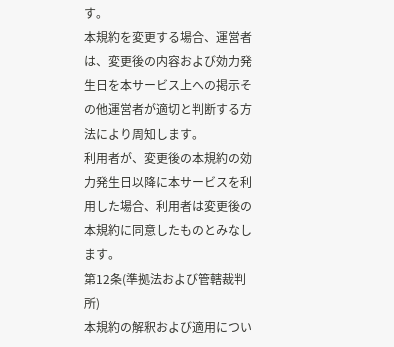す。
本規約を変更する場合、運営者は、変更後の内容および効力発生日を本サービス上への掲示その他運営者が適切と判断する方法により周知します。
利用者が、変更後の本規約の効力発生日以降に本サービスを利用した場合、利用者は変更後の本規約に同意したものとみなします。
第12条(準拠法および管轄裁判所)
本規約の解釈および適用につい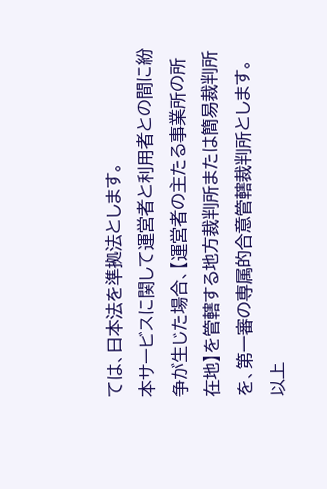ては、日本法を準拠法とします。
本サービスに関して運営者と利用者との間に紛争が生じた場合、【運営者の主たる事業所の所在地】を管轄する地方裁判所または簡易裁判所を、第一審の専属的合意管轄裁判所とします。
以上